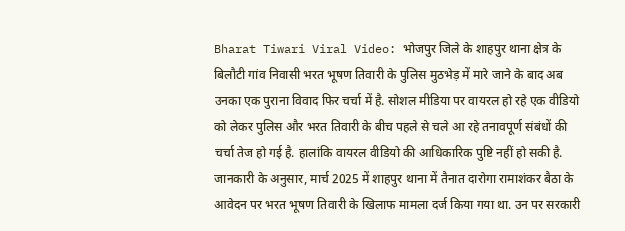Bharat Tiwari Viral Video: भोजपुर जिले के शाहपुर थाना क्षेत्र के बिलौटी गांव निवासी भरत भूषण तिवारी के पुलिस मुठभेड़ में मारे जाने के बाद अब उनका एक पुराना विवाद फिर चर्चा में है. सोशल मीडिया पर वायरल हो रहे एक वीडियो को लेकर पुलिस और भरत तिवारी के बीच पहले से चले आ रहे तनावपूर्ण संबंधों की चर्चा तेज हो गई है. हालांकि वायरल वीडियो की आधिकारिक पुष्टि नहीं हो सकी है.
जानकारी के अनुसार, मार्च 2025 में शाहपुर थाना में तैनात दारोगा रामाशंकर बैठा के आवेदन पर भरत भूषण तिवारी के खिलाफ मामला दर्ज किया गया था. उन पर सरकारी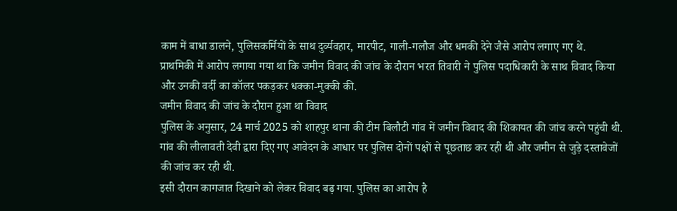काम में बाधा डालने, पुलिसकर्मियों के साथ दुर्व्यवहार, मारपीट, गाली-गलौज और धमकी देने जैसे आरोप लगाए गए थे.
प्राथमिकी में आरोप लगाया गया था कि जमीन विवाद की जांच के दौरान भरत तिवारी ने पुलिस पदाधिकारी के साथ विवाद किया और उनकी वर्दी का कॉलर पकड़कर धक्का-मुक्की की.
जमीन विवाद की जांच के दौरान हुआ था विवाद
पुलिस के अनुसार, 24 मार्च 2025 को शाहपुर थाना की टीम बिलौटी गांव में जमीन विवाद की शिकायत की जांच करने पहुंची थी. गांव की लीलावती देवी द्वारा दिए गए आवेदन के आधार पर पुलिस दोनों पक्षों से पूछताछ कर रही थी और जमीन से जुड़े दस्तावेजों की जांच कर रही थी.
इसी दौरान कागजात दिखाने को लेकर विवाद बढ़ गया. पुलिस का आरोप है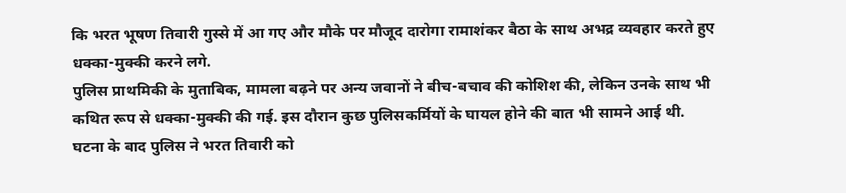कि भरत भूषण तिवारी गुस्से में आ गए और मौके पर मौजूद दारोगा रामाशंकर बैठा के साथ अभद्र व्यवहार करते हुए धक्का-मुक्की करने लगे.
पुलिस प्राथमिकी के मुताबिक, मामला बढ़ने पर अन्य जवानों ने बीच-बचाव की कोशिश की, लेकिन उनके साथ भी कथित रूप से धक्का-मुक्की की गई. इस दौरान कुछ पुलिसकर्मियों के घायल होने की बात भी सामने आई थी.
घटना के बाद पुलिस ने भरत तिवारी को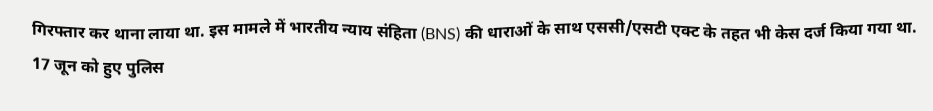गिरफ्तार कर थाना लाया था. इस मामले में भारतीय न्याय संहिता (BNS) की धाराओं के साथ एससी/एसटी एक्ट के तहत भी केस दर्ज किया गया था.
17 जून को हुए पुलिस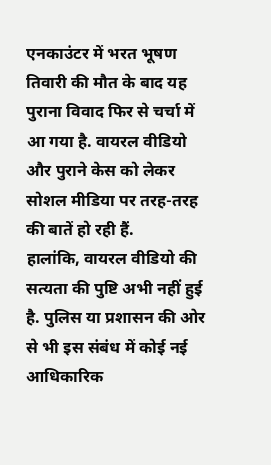एनकाउंटर में भरत भूषण तिवारी की मौत के बाद यह पुराना विवाद फिर से चर्चा में आ गया है. वायरल वीडियो और पुराने केस को लेकर सोशल मीडिया पर तरह-तरह की बातें हो रही हैं.
हालांकि, वायरल वीडियो की सत्यता की पुष्टि अभी नहीं हुई है. पुलिस या प्रशासन की ओर से भी इस संबंध में कोई नई आधिकारिक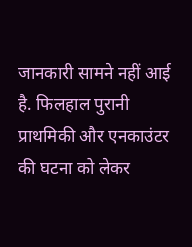जानकारी सामने नहीं आई है. फिलहाल पुरानी प्राथमिकी और एनकाउंटर की घटना को लेकर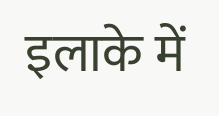इलाके में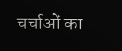चर्चाओं का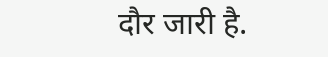दौर जारी है.